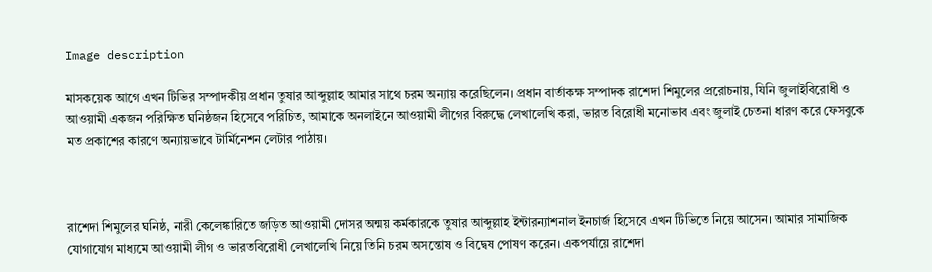Image description

মাসকয়েক আগে এখন টিভির সম্পাদকীয় প্রধান তুষার আব্দুল্লাহ আমার সাথে চরম অন্যায় করেছিলেন। প্রধান বার্তাকক্ষ সম্পাদক রাশেদা শিমুলের প্ররোচনায়, যিনি জুলাইবিরোধী ও আওয়ামী একজন পরিক্ষিত ঘনিষ্ঠজন হিসেবে পরিচিত, আমাকে অনলাইনে আওয়ামী লীগের বিরুদ্ধে লেখালেখি করা, ভারত বিরোধী মনোভাব এবং জুলাই চেতনা ধারণ করে ফেসবুকে মত প্রকাশের কারণে অন্যায়ভাবে টার্মিনেশন লেটার পাঠায়।



রাশেদা শিমুলের ঘনিষ্ঠ, নারী কেলেঙ্কারিতে জড়িত আওয়ামী দোসর অন্ময় কর্মকারকে তুষার আব্দুল্লাহ ইন্টারন্যাশনাল ইনচার্জ হিসেবে এখন টিভিতে নিয়ে আসেন। আমার সামাজিক যোগাযোগ মাধ্যমে আওয়ামী লীগ ও ভারতবিরোধী লেখালেখি নিয়ে তিনি চরম অসন্তোষ ও বিদ্বেষ পোষণ করেন। একপর্যায়ে রাশেদা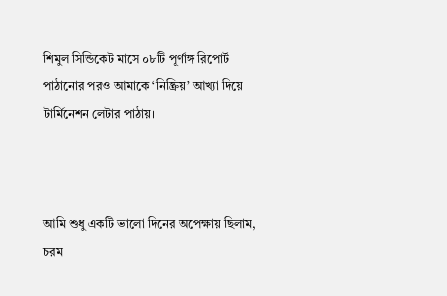শিমুল সিন্ডিকেট মাসে ০৮টি পূর্ণাঙ্গ রিপোর্ট পাঠানোর পরও আমাকে ‘নিষ্ক্রিয়’ আখ্যা দিয়ে টার্মিনেশন লেটার পাঠায়।



আমি শুধু একটি ভালো দিনের অপেক্ষায় ছিলাম, চরম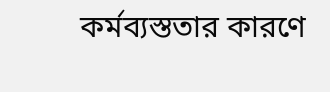কর্মব্যস্ততার কারণে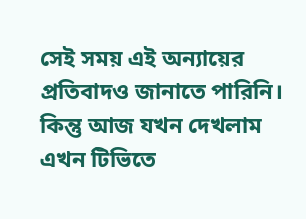সেই সময় এই অন্যায়ের প্রতিবাদও জানাতে পারিনি। কিন্তু আজ যখন দেখলাম এখন টিভিতে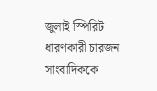জুলাই স্পিরিট ধারণকারী চারজন সাংবাদিককে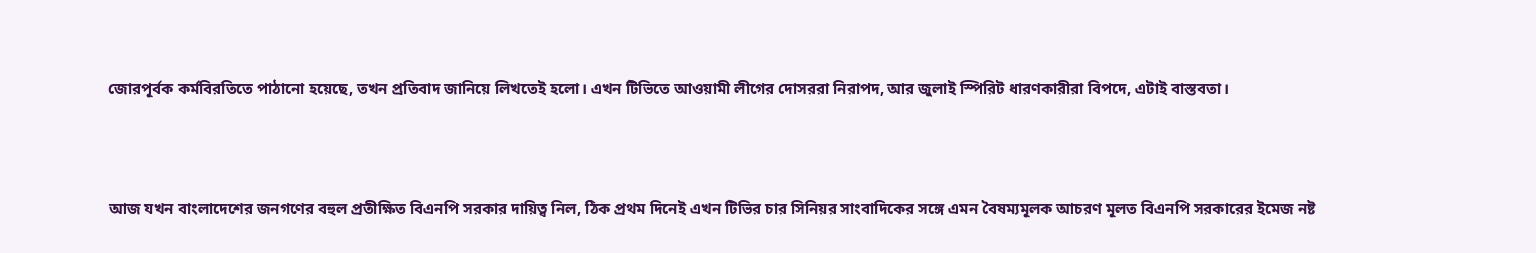জোরপূর্বক কর্মবিরতিতে পাঠানো হয়েছে, তখন প্রতিবাদ জানিয়ে লিখতেই হলো। এখন টিভিতে আওয়ামী লীগের দোসররা নিরাপদ, আর জুলাই স্পিরিট ধারণকারীরা বিপদে, এটাই বাস্তবতা।



আজ যখন বাংলাদেশের জনগণের বহুল প্রতীক্ষিত বিএনপি সরকার দায়িত্ব নিল, ঠিক প্রথম দিনেই এখন টিভির চার সিনিয়র সাংবাদিকের সঙ্গে এমন বৈষম্যমূলক আচরণ মূলত বিএনপি সরকারের ইমেজ নষ্ট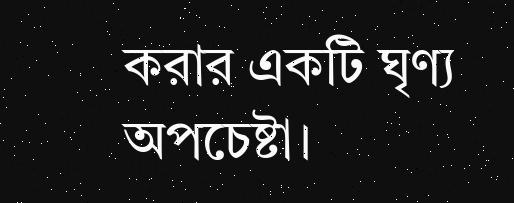করার একটি ঘৃণ্য অপচেষ্টা।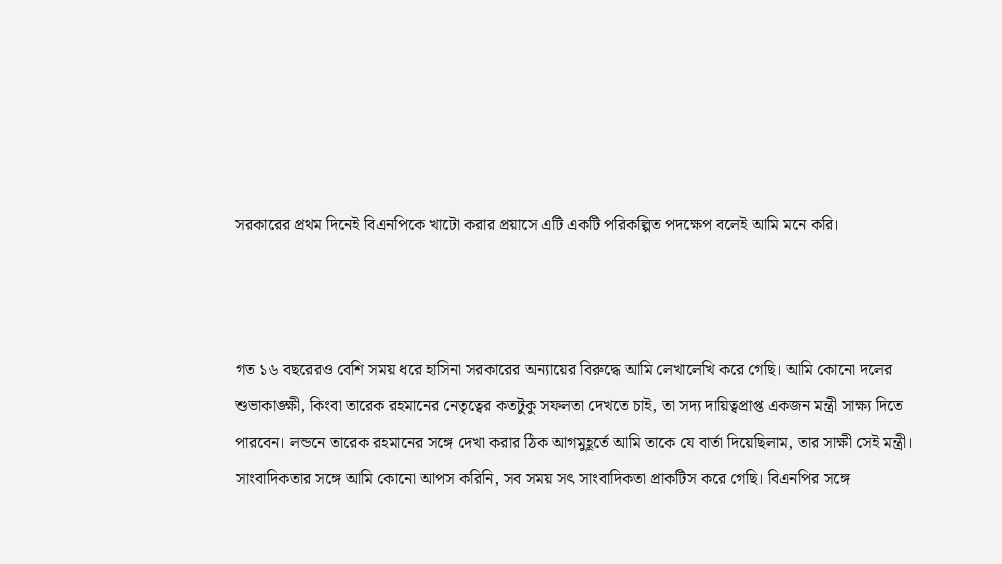সরকারের প্রথম দিনেই বিএনপিকে খাটো করার প্রয়াসে এটি একটি পরিকল্পিত পদক্ষেপ বলেই আমি মনে করি।



গত ১৬ বছরেরও বেশি সময় ধরে হাসিনা সরকারের অন্যায়ের বিরুদ্ধে আমি লেখালেখি করে গেছি। আমি কোনো দলের শুভাকাঙ্ক্ষী, কিংবা তারেক রহমানের নেতৃত্বের কতটুকু সফলতা দেখতে চাই, তা সদ্য দায়িত্বপ্রাপ্ত একজন মন্ত্রী সাক্ষ্য দিতে পারবেন। লন্ডনে তারেক রহমানের সঙ্গে দেখা করার ঠিক আগমুহূর্তে আমি তাকে যে বার্তা দিয়েছিলাম, তার সাক্ষী সেই মন্ত্রী। সাংবাদিকতার সঙ্গে আমি কোনো আপস করিনি, সব সময় সৎ সাংবাদিকতা প্রাকটিস করে গেছি। বিএনপির সঙ্গে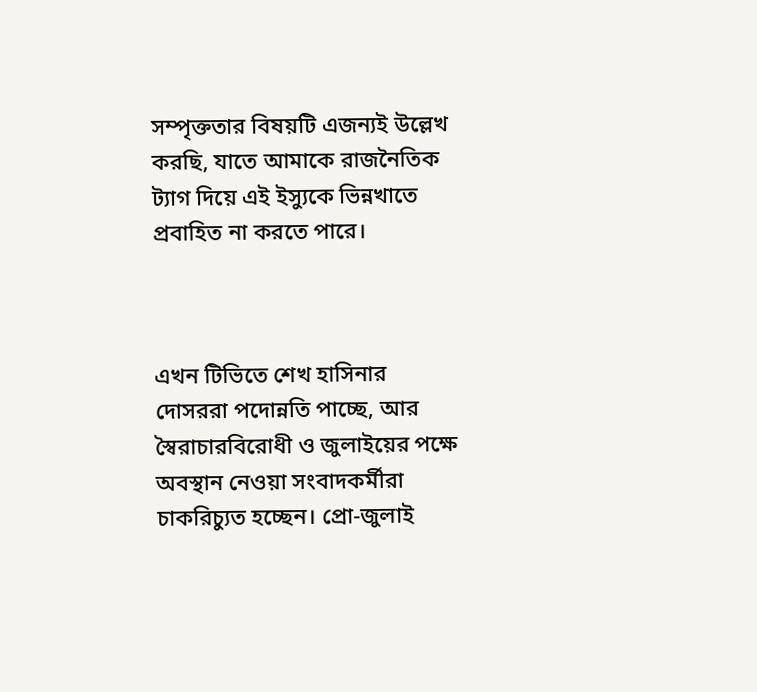সম্পৃক্ততার বিষয়টি এজন্যই উল্লেখ করছি, যাতে আমাকে রাজনৈতিক ট্যাগ দিয়ে এই ইস্যুকে ভিন্নখাতে প্রবাহিত না করতে পারে।



এখন টিভিতে শেখ হাসিনার দোসররা পদোন্নতি পাচ্ছে, আর স্বৈরাচারবিরোধী ও জুলাইয়ের পক্ষে অবস্থান নেওয়া সংবাদকর্মীরা চাকরিচ্যুত হচ্ছেন। প্রো-জুলাই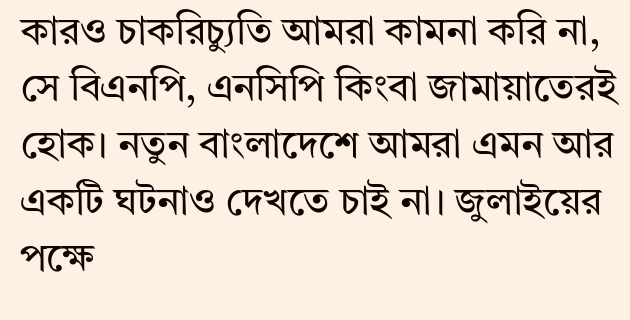কারও চাকরিচ্যুতি আমরা কামনা করি না, সে বিএনপি, এনসিপি কিংবা জামায়াতেরই হোক। নতুন বাংলাদেশে আমরা এমন আর একটি ঘটনাও দেখতে চাই না। জুলাইয়ের পক্ষে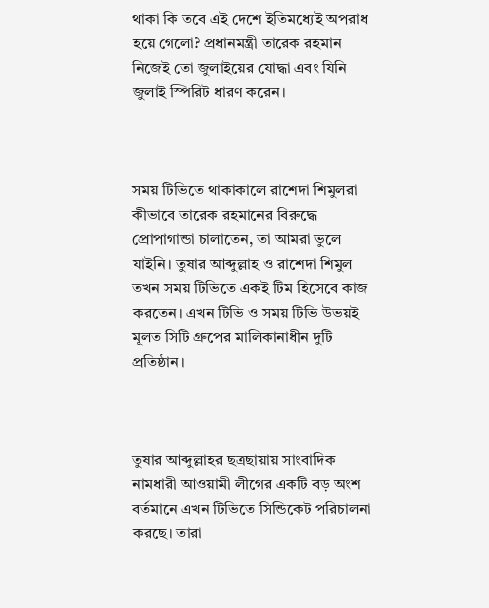থাকা কি তবে এই দেশে ইতিমধ্যেই অপরাধ হয়ে গেলো? প্রধানমন্ত্রী তারেক রহমান নিজেই তো জুলাইয়ের যোদ্ধা এবং যিনি জুলাই স্পিরিট ধারণ করেন।



সময় টিভিতে থাকাকালে রাশেদা শিমুলরা কীভাবে তারেক রহমানের বিরুদ্ধে প্রোপাগান্ডা চালাতেন, তা আমরা ভুলে যাইনি। তুষার আব্দুল্লাহ ও রাশেদা শিমুল তখন সময় টিভিতে একই টিম হিসেবে কাজ করতেন। এখন টিভি ও সময় টিভি উভয়ই মূলত সিটি গ্রুপের মালিকানাধীন দুটি প্রতিষ্ঠান।



তুষার আব্দুল্লাহর ছত্রছায়ায় সাংবাদিক নামধারী আওয়ামী লীগের একটি বড় অংশ বর্তমানে এখন টিভিতে সিন্ডিকেট পরিচালনা করছে। তারা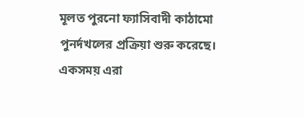মূলত পুরনো ফ্যাসিবাদী কাঠামো পুনর্দখলের প্রক্রিয়া শুরু করেছে। একসময় এরা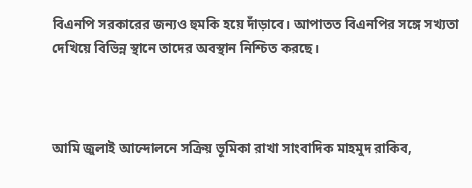বিএনপি সরকারের জন্যও হুমকি হয়ে দাঁড়াবে। আপাতত বিএনপির সঙ্গে সখ্যতা দেখিয়ে বিভিন্ন স্থানে তাদের অবস্থান নিশ্চিত করছে।



আমি জুলাই আন্দোলনে সক্রিয় ভূমিকা রাখা সাংবাদিক মাহমুদ রাকিব,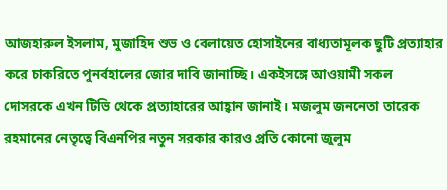আজহারুল ইসলাম, মুজাহিদ শুভ ও বেলায়েত হোসাইনের বাধ্যতামূলক ছুটি প্রত্যাহার করে চাকরিতে পুনর্বহালের জোর দাবি জানাচ্ছি। একইসঙ্গে আওয়ামী সকল দোসরকে এখন টিভি থেকে প্রত্যাহারের আহ্বান জানাই। মজলুম জননেতা তারেক রহমানের নেতৃত্বে বিএনপির নতুন সরকার কারও প্রতি কোনো জুলুম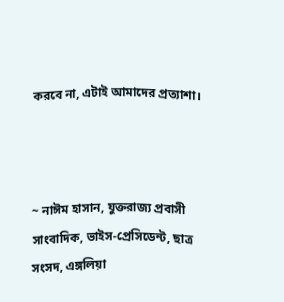করবে না, এটাই আমাদের প্রত্যাশা।



~ নাঈম হাসান, যুক্তরাজ্য প্রবাসী সাংবাদিক, ভাইস-প্রেসিডেন্ট, ছাত্র সংসদ, এঙ্গলিয়া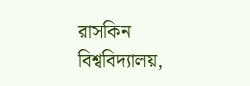রাসকিন বিশ্ববিদ্যালয়,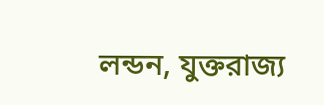লন্ডন, যুক্তরাজ্য